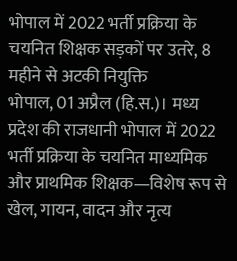भोपाल में 2022 भर्ती प्रक्रिया के चयनित शिक्षक सड़कों पर उतरे, 8 महीने से अटकी नियुक्ति
भोपाल, 01 अप्रैल (हि.स.)। मध्य प्रदेश की राजधानी भोपाल में 2022 भर्ती प्रक्रिया के चयनित माध्यमिक और प्राथमिक शिक्षक—विशेष रूप से खेल, गायन, वादन और नृत्य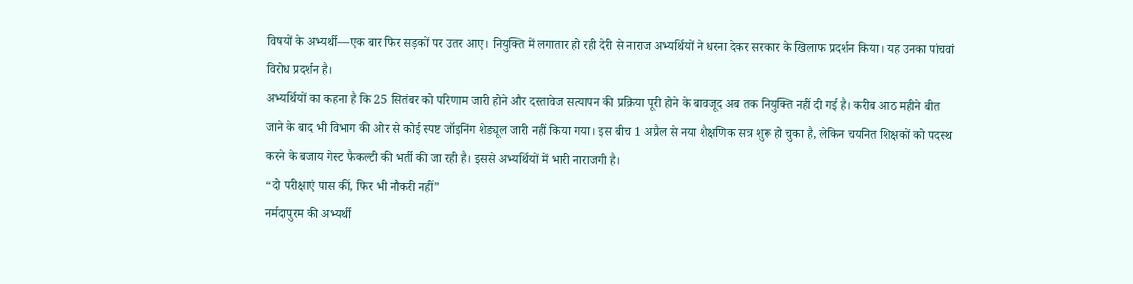विषयों के अभ्यर्थी—एक बार फिर सड़कों पर उतर आए। नियुक्ति में लगातार हो रही देरी से नाराज अभ्यर्थियों ने धरना देकर सरकार के खिलाफ प्रदर्शन किया। यह उनका पांचवां विरोध प्रदर्शन है।
अभ्यर्थियों का कहना है कि 25 सितंबर को परिणाम जारी होने और दस्तावेज सत्यापन की प्रक्रिया पूरी होने के बावजूद अब तक नियुक्ति नहीं दी गई है। करीब आठ महीने बीत जाने के बाद भी विभाग की ओर से कोई स्पष्ट जॉइनिंग शेड्यूल जारी नहीं किया गया। इस बीच 1 अप्रैल से नया शैक्षणिक सत्र शुरू हो चुका है, लेकिन चयनित शिक्षकों को पदस्थ करने के बजाय गेस्ट फैकल्टी की भर्ती की जा रही है। इससे अभ्यर्थियों में भारी नाराजगी है।
“दो परीक्षाएं पास कीं, फिर भी नौकरी नहीं”
नर्मदापुरम की अभ्यर्थी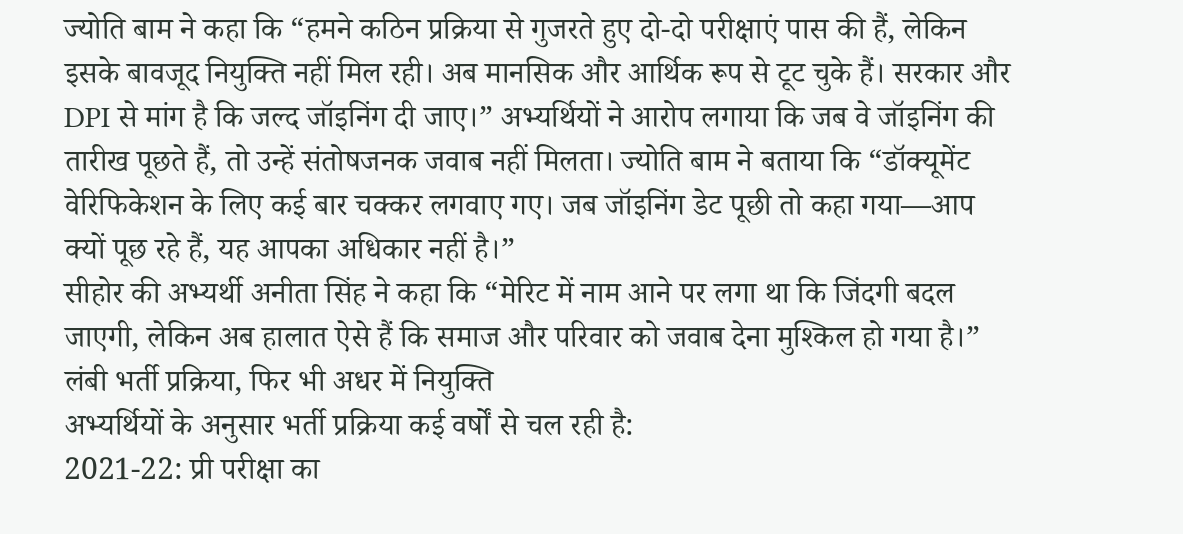ज्योति बाम ने कहा कि “हमने कठिन प्रक्रिया से गुजरते हुए दो-दो परीक्षाएं पास की हैं, लेकिन इसके बावजूद नियुक्ति नहीं मिल रही। अब मानसिक और आर्थिक रूप से टूट चुके हैं। सरकार और DPI से मांग है कि जल्द जॉइनिंग दी जाए।” अभ्यर्थियों ने आरोप लगाया कि जब वे जॉइनिंग की तारीख पूछते हैं, तो उन्हें संतोषजनक जवाब नहीं मिलता। ज्योति बाम ने बताया कि “डॉक्यूमेंट वेरिफिकेशन के लिए कई बार चक्कर लगवाए गए। जब जॉइनिंग डेट पूछी तो कहा गया—आप क्यों पूछ रहे हैं, यह आपका अधिकार नहीं है।”
सीहोर की अभ्यर्थी अनीता सिंह ने कहा कि “मेरिट में नाम आने पर लगा था कि जिंदगी बदल जाएगी, लेकिन अब हालात ऐसे हैं कि समाज और परिवार को जवाब देना मुश्किल हो गया है।”
लंबी भर्ती प्रक्रिया, फिर भी अधर में नियुक्ति
अभ्यर्थियों के अनुसार भर्ती प्रक्रिया कई वर्षों से चल रही है:
2021-22: प्री परीक्षा का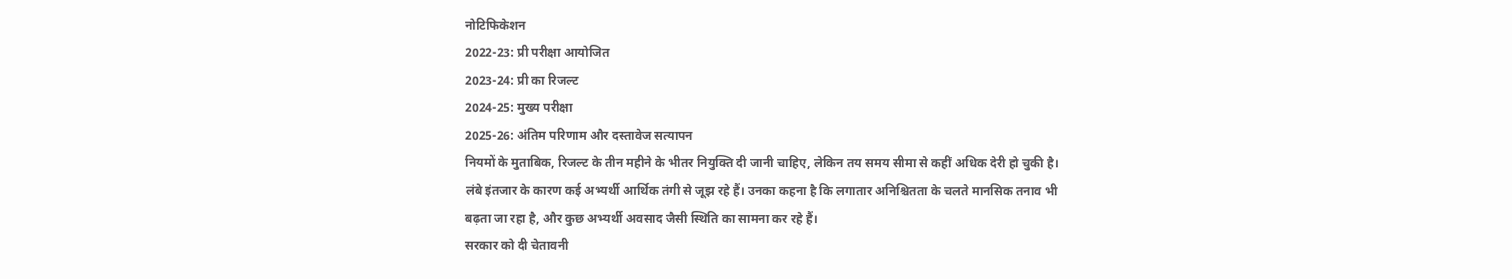नोटिफिकेशन
2022-23: प्री परीक्षा आयोजित
2023-24: प्री का रिजल्ट
2024-25: मुख्य परीक्षा
2025-26: अंतिम परिणाम और दस्तावेज सत्यापन
नियमों के मुताबिक, रिजल्ट के तीन महीने के भीतर नियुक्ति दी जानी चाहिए, लेकिन तय समय सीमा से कहीं अधिक देरी हो चुकी है। लंबे इंतजार के कारण कई अभ्यर्थी आर्थिक तंगी से जूझ रहे हैं। उनका कहना है कि लगातार अनिश्चितता के चलते मानसिक तनाव भी बढ़ता जा रहा है, और कुछ अभ्यर्थी अवसाद जैसी स्थिति का सामना कर रहे हैं।
सरकार को दी चेतावनी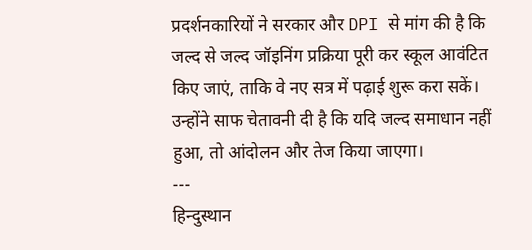प्रदर्शनकारियों ने सरकार और DPI से मांग की है कि जल्द से जल्द जॉइनिंग प्रक्रिया पूरी कर स्कूल आवंटित किए जाएं, ताकि वे नए सत्र में पढ़ाई शुरू करा सकें। उन्होंने साफ चेतावनी दी है कि यदि जल्द समाधान नहीं हुआ, तो आंदोलन और तेज किया जाएगा।
---
हिन्दुस्थान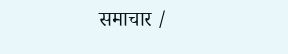समाचार /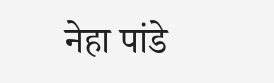नेहा पांडे